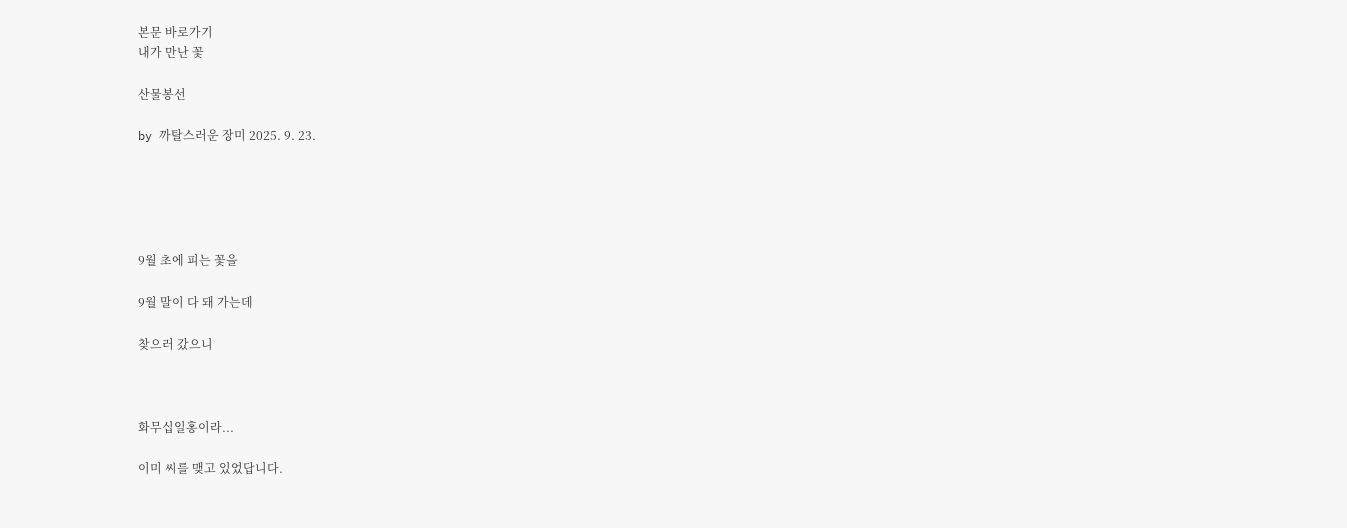본문 바로가기
내가 만난 꽃

산물봉선

by 까탈스러운 장미 2025. 9. 23.





9월 초에 피는 꽃을

9월 말이 다 돼 가는데

찾으러 갔으니



화무십일홍이라...

이미 씨를 맺고 있었답니다.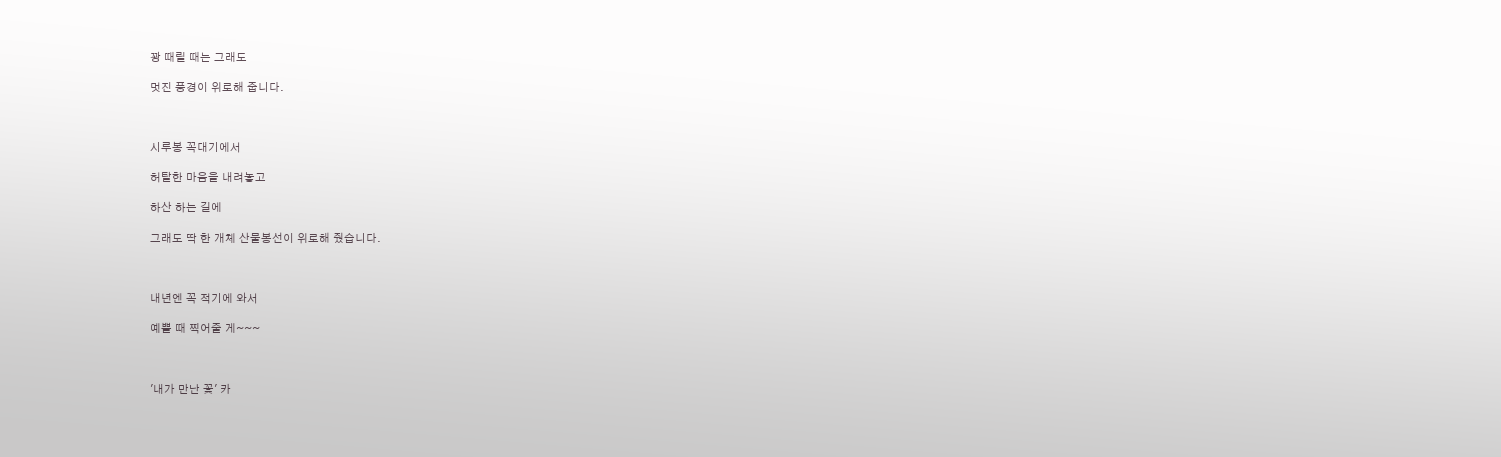꽝 때릴 때는 그래도

멋진 풍경이 위로해 줍니다.



시루봉 꼭대기에서

허탈한 마음을 내려놓고

하산 하는 길에

그래도 딱 한 개체 산물봉선이 위로해 줬습니다.



내년엔 꼭 적기에 와서

예쁠 때 찍어줄 게~~~



'내가 만난 꽃' 카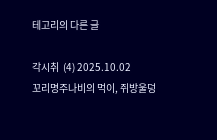테고리의 다른 글

각시취  (4) 2025.10.02
꼬리명주나비의 먹이, 쥐방울덩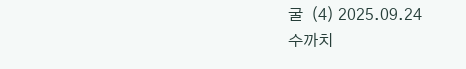굴  (4) 2025.09.24
수까치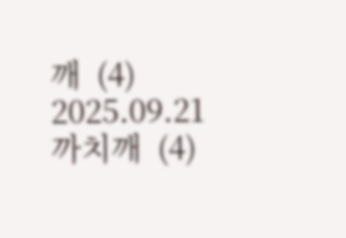깨  (4) 2025.09.21
까치깨  (4)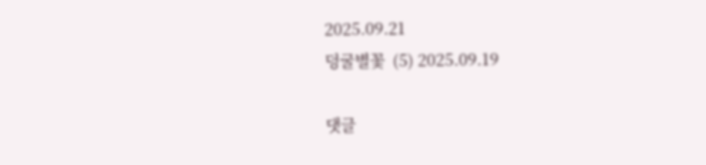2025.09.21
덩굴별꽃  (5) 2025.09.19

댓글